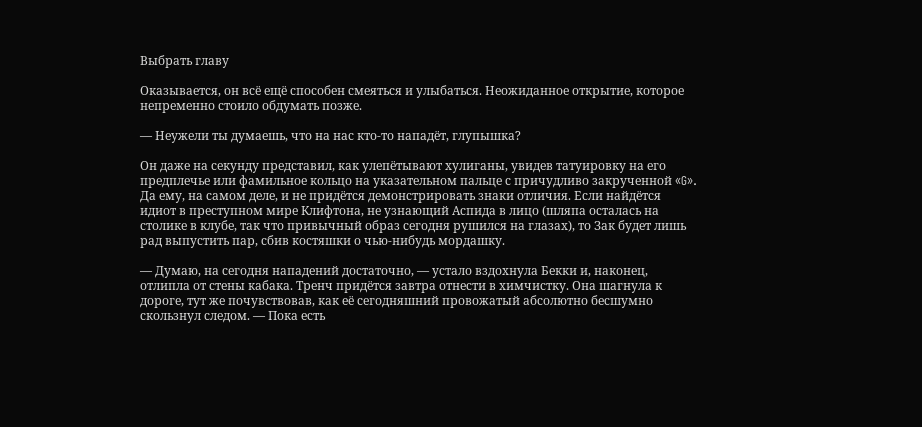Выбрать главу

Оказывается, он всё ещё способен смеяться и улыбаться. Неожиданное открытие, которое непременно стоило обдумать позже.

— Неужели ты думаешь, что на нас кто-то нападёт, глупышка?

Он даже на секунду представил, как улепётывают хулиганы, увидев татуировку на его предплечье или фамильное кольцо на указательном пальце с причудливо закрученной «G». Да ему, на самом деле, и не придётся демонстрировать знаки отличия. Если найдётся идиот в преступном мире Клифтона, не узнающий Аспида в лицо (шляпа осталась на столике в клубе, так что привычный образ сегодня рушился на глазах), то Зак будет лишь рад выпустить пар, сбив костяшки о чью-нибудь мордашку.

— Думаю, на сегодня нападений достаточно, — устало вздохнула Бекки и, наконец, отлипла от стены кабака. Тренч придётся завтра отнести в химчистку. Она шагнула к дороге, тут же почувствовав, как её сегодняшний провожатый абсолютно бесшумно скользнул следом. — Пока есть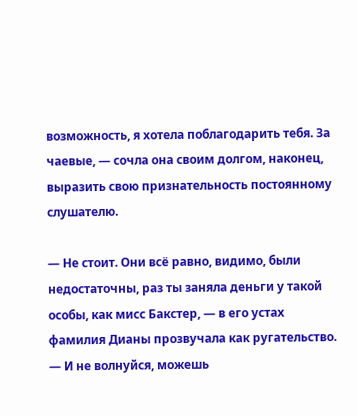возможность, я хотела поблагодарить тебя. За чаевые, — сочла она своим долгом, наконец, выразить свою признательность постоянному слушателю.

— Не стоит. Они всё равно, видимо, были недостаточны, раз ты заняла деньги у такой особы, как мисс Бакстер, — в его устах фамилия Дианы прозвучала как ругательство. — И не волнуйся, можешь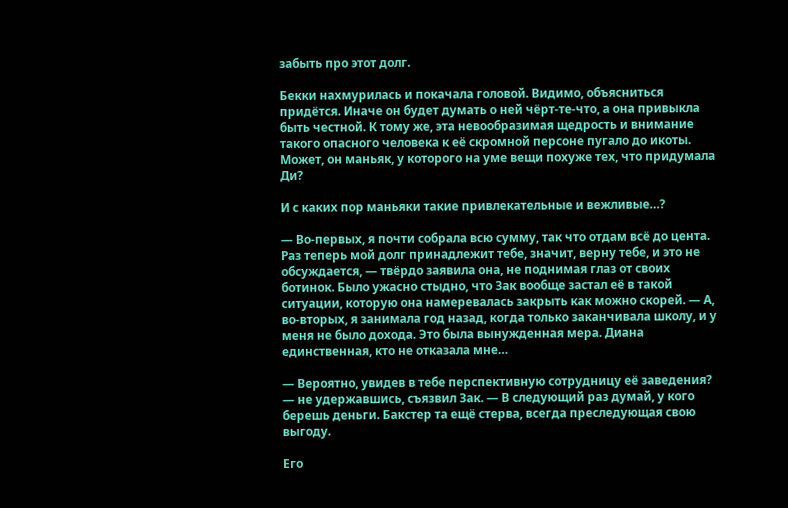забыть про этот долг.

Бекки нахмурилась и покачала головой. Видимо, объясниться придётся. Иначе он будет думать о ней чёрт-те-что, а она привыкла быть честной. К тому же, эта невообразимая щедрость и внимание такого опасного человека к её скромной персоне пугало до икоты. Может, он маньяк, у которого на уме вещи похуже тех, что придумала Ди?

И с каких пор маньяки такие привлекательные и вежливые…?

— Во-первых, я почти собрала всю сумму, так что отдам всё до цента. Раз теперь мой долг принадлежит тебе, значит, верну тебе, и это не обсуждается, — твёрдо заявила она, не поднимая глаз от своих ботинок. Было ужасно стыдно, что Зак вообще застал её в такой ситуации, которую она намеревалась закрыть как можно скорей. — А, во-вторых, я занимала год назад, когда только заканчивала школу, и у меня не было дохода. Это была вынужденная мера. Диана единственная, кто не отказала мне…

— Вероятно, увидев в тебе перспективную сотрудницу её заведения? — не удержавшись, съязвил Зак. — В следующий раз думай, у кого берешь деньги. Бакстер та ещё стерва, всегда преследующая свою выгоду.

Его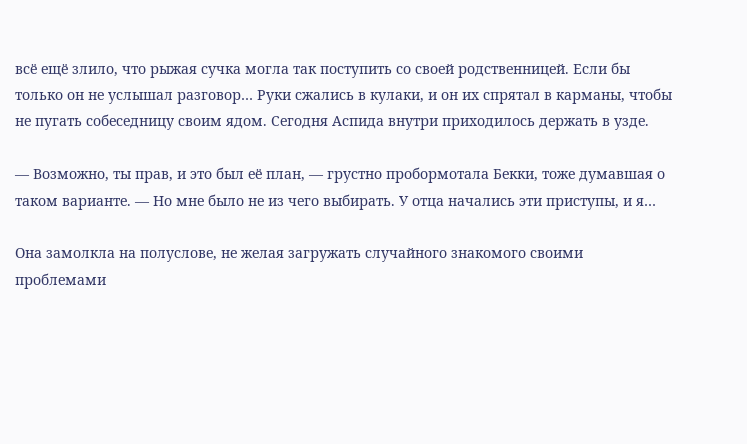всё ещё злило, что рыжая сучка могла так поступить со своей родственницей. Если бы только он не услышал разговор… Руки сжались в кулаки, и он их спрятал в карманы, чтобы не пугать собеседницу своим ядом. Сегодня Аспида внутри приходилось держать в узде.

— Возможно, ты прав, и это был её план, — грустно пробормотала Бекки, тоже думавшая о таком варианте. — Но мне было не из чего выбирать. У отца начались эти приступы, и я…

Она замолкла на полуслове, не желая загружать случайного знакомого своими проблемами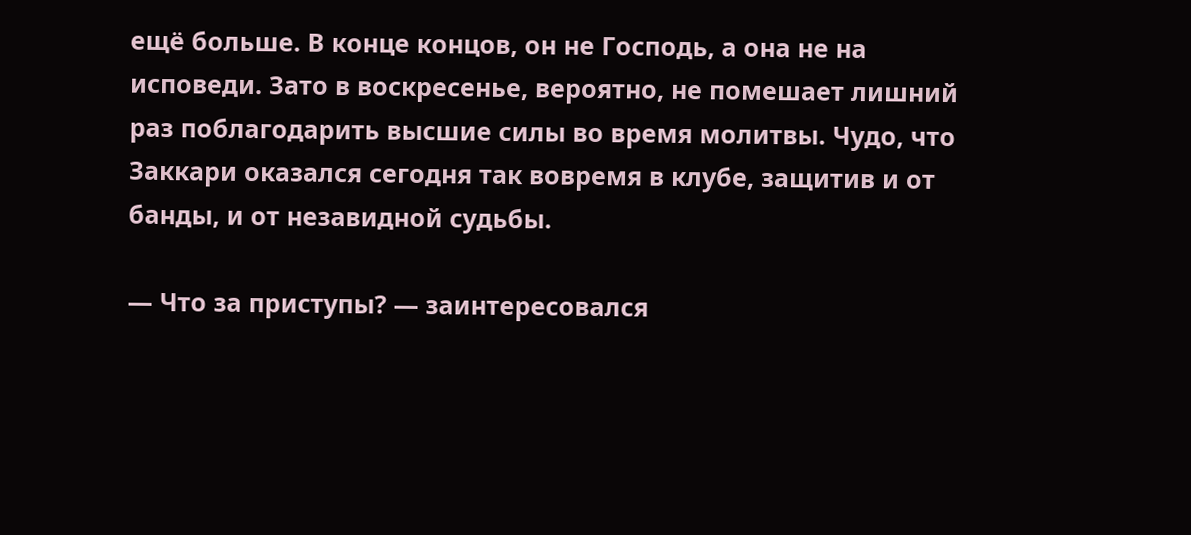ещё больше. В конце концов, он не Господь, а она не на исповеди. Зато в воскресенье, вероятно, не помешает лишний раз поблагодарить высшие силы во время молитвы. Чудо, что Заккари оказался сегодня так вовремя в клубе, защитив и от банды, и от незавидной судьбы.

— Что за приступы? — заинтересовался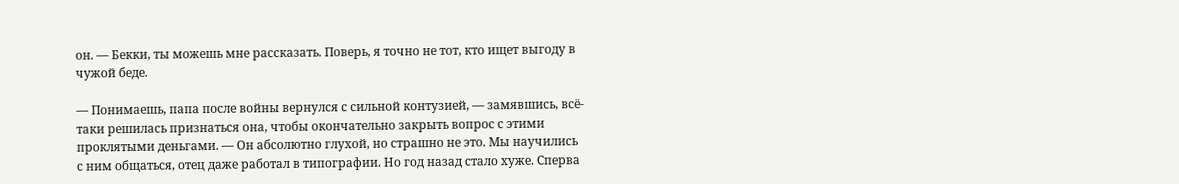он. — Бекки, ты можешь мне рассказать. Поверь, я точно не тот, кто ищет выгоду в чужой беде.

— Понимаешь, папа после войны вернулся с сильной контузией, — замявшись, всё-таки решилась признаться она, чтобы окончательно закрыть вопрос с этими проклятыми деньгами. — Он абсолютно глухой, но страшно не это. Мы научились с ним общаться, отец даже работал в типографии. Но год назад стало хуже. Сперва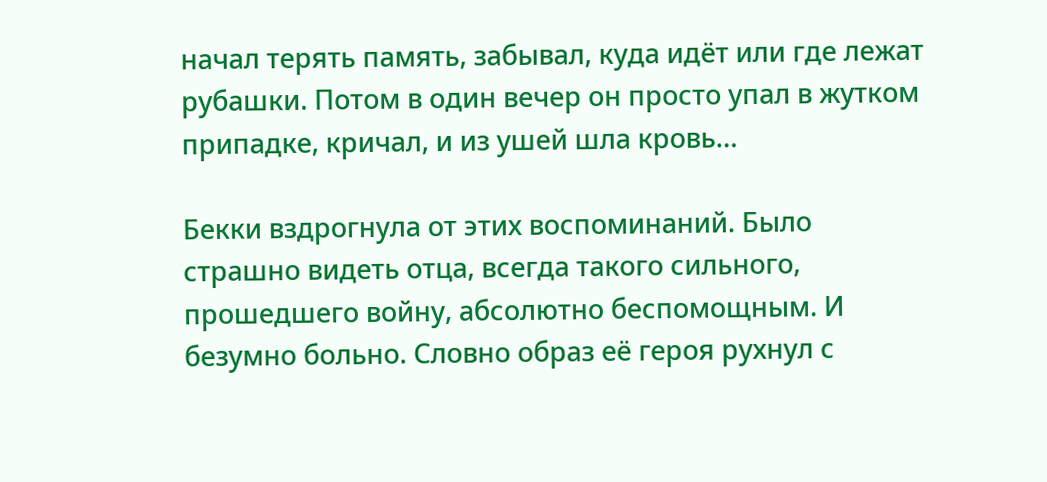начал терять память, забывал, куда идёт или где лежат рубашки. Потом в один вечер он просто упал в жутком припадке, кричал, и из ушей шла кровь…

Бекки вздрогнула от этих воспоминаний. Было страшно видеть отца, всегда такого сильного, прошедшего войну, абсолютно беспомощным. И безумно больно. Словно образ её героя рухнул с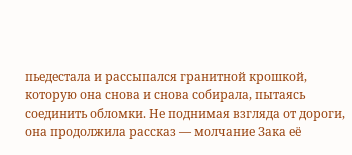пьедестала и рассыпался гранитной крошкой, которую она снова и снова собирала, пытаясь соединить обломки. Не поднимая взгляда от дороги, она продолжила рассказ — молчание Зака её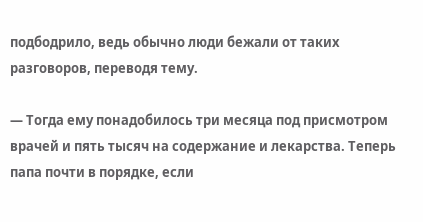подбодрило, ведь обычно люди бежали от таких разговоров, переводя тему.

— Тогда ему понадобилось три месяца под присмотром врачей и пять тысяч на содержание и лекарства. Теперь папа почти в порядке, если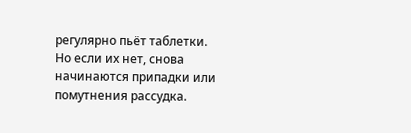регулярно пьёт таблетки. Но если их нет, снова начинаются припадки или помутнения рассудка.